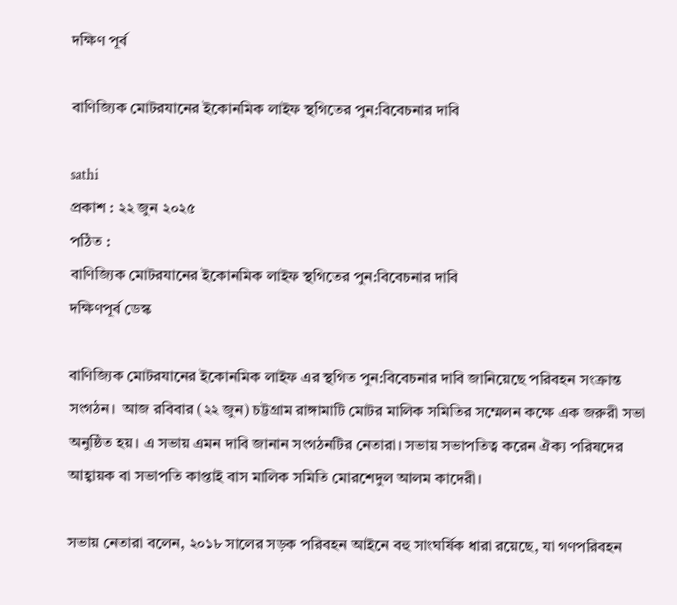দক্ষিণ পূর্ব

বাণিজ্যিক মোটরযানের ইকোনমিক লাইফ স্থগিতের পুন:বিবেচনার দাবি

sathi
প্রকাশ : ২২ জুন ২০২৫
পঠিত :
বাণিজ্যিক মোটরযানের ইকোনমিক লাইফ স্থগিতের পুন:বিবেচনার দাবি
দক্ষিণপূর্ব ডেস্ক

বাণিজ্যিক মোটরযানের ইকোনমিক লাইফ এর স্থগিত পুন:বিবেচনার দাবি জানিয়েছে পরিবহন সংক্রান্ত সংগঠন।  আজ রবিবার (২২ জুন) চট্টগ্রাম রাঙ্গামাটি মোটর মালিক সমিতির সম্মেলন কক্ষে এক জরুরী সভা অনুষ্ঠিত হয়। এ সভায় এমন দাবি জানান সংগঠনটির নেতারা। সভায় সভাপতিত্ব করেন ঐক্য পরিষদের আহ্বায়ক বা সভাপতি কাপ্তাই বাস মালিক সমিতি মোরশেদুল আলম কাদেরী।

সভায় নেতারা বলেন, ২০১৮ সালের সড়ক পরিবহন আইনে বহু সাংঘর্ষিক ধারা রয়েছে, যা গণপরিবহন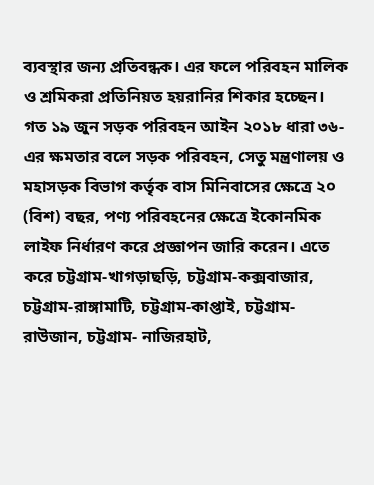ব্যবস্থার জন্য প্রতিবন্ধক। এর ফলে পরিবহন মালিক ও শ্রমিকরা প্রতিনিয়ত হয়রানির শিকার হচ্ছেন। গত ১৯ জুন সড়ক পরিবহন আইন ২০১৮ ধারা ৩৬-এর ক্ষমতার বলে সড়ক পরিবহন, সেতু মন্ত্রণালয় ও মহাসড়ক বিভাগ কর্তৃক বাস মিনিবাসের ক্ষেত্রে ২০ (বিশ) বছর, পণ্য পরিবহনের ক্ষেত্রে ইকোনমিক লাইফ নির্ধারণ করে প্রজ্ঞাপন জারি করেন। এতে করে চট্টগ্রাম-খাগড়াছড়ি, চট্টগ্রাম-কক্সবাজার, চট্টগ্রাম-রাঙ্গামাটি, চট্টগ্রাম-কাপ্তাই, চট্টগ্রাম- রাউজান, চট্টগ্রাম- নাজিরহাট,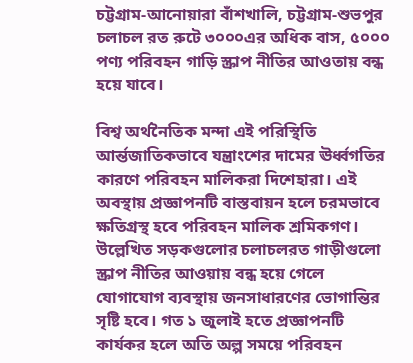চট্টগ্রাম-আনোয়ারা বাঁশখালি, চট্টগ্রাম-শুভপুর চলাচল রত রুটে ৩০০০এর অধিক বাস, ৫০০০ পণ্য পরিবহন গাড়ি স্ক্রাপ নীতির আওতায় বন্ধ হয়ে যাবে।

বিশ্ব অর্থনৈতিক মন্দা এই পরিস্থিতি আর্ন্তজাতিকভাবে যন্ত্রাংশের দামের ঊর্ধ্বগতির কারণে পরিবহন মালিকরা দিশেহারা। এই অবস্থায় প্রজ্ঞাপনটি বাস্তবায়ন হলে চরমভাবে ক্ষতিগ্রস্থ হবে পরিবহন মালিক শ্রমিকগণ। উল্লেখিত সড়কগুলোর চলাচলরত গাড়ীগুলো স্ক্রাপ নীতির আওয়ায় বন্ধ হয়ে গেলে যোগাযোগ ব্যবস্থায় জনসাধারণের ভোগান্তির সৃষ্টি হবে। গত ১ জুলাই হতে প্রজ্ঞাপনটি কার্যকর হলে অতি অল্প সময়ে পরিবহন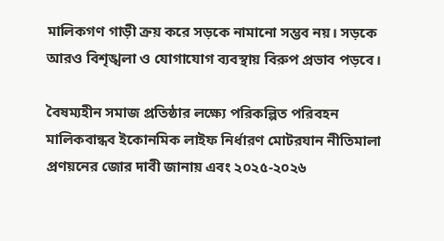মালিকগণ গাড়ী ক্রয় করে সড়কে নামানো সম্ভব নয়। সড়কে আরও বিশৃঙ্খলা ও যোগাযোগ ব্যবস্থায় বিরুপ প্রভাব পড়বে।

বৈষম্যহীন সমাজ প্রতিষ্ঠার লক্ষ্যে পরিকল্পিত পরিবহন মালিকবান্ধব ইকোনমিক লাইফ নির্ধারণ মোটরযান নীতিমালা প্রণয়নের জোর দাবী জানায় এবং ২০২৫-২০২৬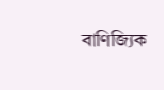বাণিজ্যিক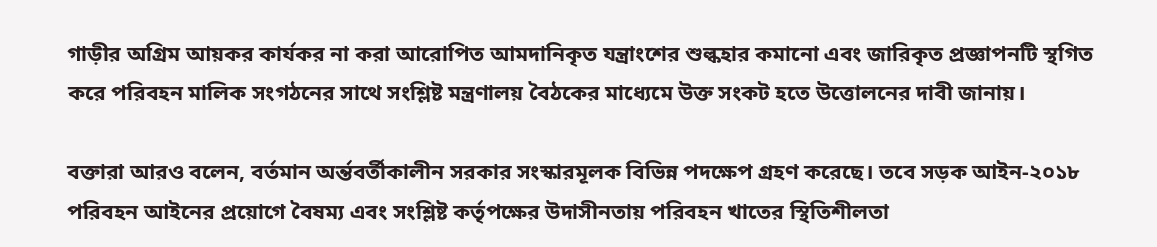গাড়ীর অগ্রিম আয়কর কার্যকর না করা আরোপিত আমদানিকৃত যন্ত্রাংশের শুল্কহার কমানো এবং জারিকৃত প্রজ্ঞাপনটি স্থগিত করে পরিবহন মালিক সংগঠনের সাথে সংশ্লিষ্ট মন্ত্রণালয় বৈঠকের মাধ্যেমে উক্ত সংকট হতে উত্তোলনের দাবী জানায়।

বক্তারা আরও বলেন, বর্তমান অর্ন্তবর্তীকালীন সরকার সংস্কারমূলক বিভিন্ন পদক্ষেপ গ্রহণ করেছে। তবে সড়ক আইন-২০১৮ পরিবহন আইনের প্রয়োগে বৈষম্য এবং সংশ্লিষ্ট কর্তৃপক্ষের উদাসীনতায় পরিবহন খাতের স্থিতিশীলতা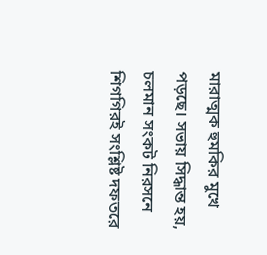মারাত্মক হুমকির মুখে পড়ছে। সভায় সিদ্ধান্ত হয়, চলমান সংকট নিরসনে শিগগিরই সংশ্লিষ্ট দফতরে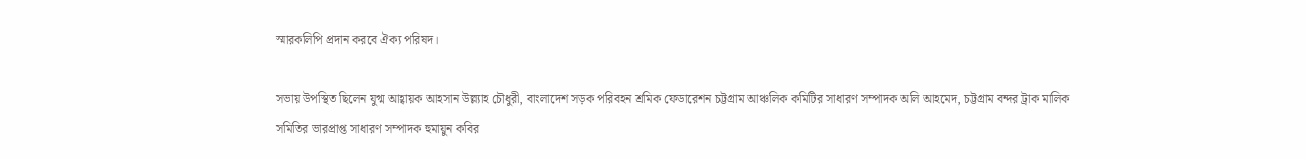স্মারকলিপি প্রদান করবে ঐক্য পরিষদ।

সভায় উপস্থিত ছিলেন যুগ্ম আহ্বায়ক আহসান উল্ল্যাহ চৌধুরী, বাংলাদেশ সড়ক পরিবহন শ্রমিক ফেডারেশন চট্টগ্রাম আঞ্চলিক কমিটির সাধারণ সম্পাদক অলি আহমেদ, চট্টগ্রাম বন্দর ট্রাক মালিক সমিতির ভারপ্রাপ্ত সাধারণ সম্পাদক হুমায়ুন কবির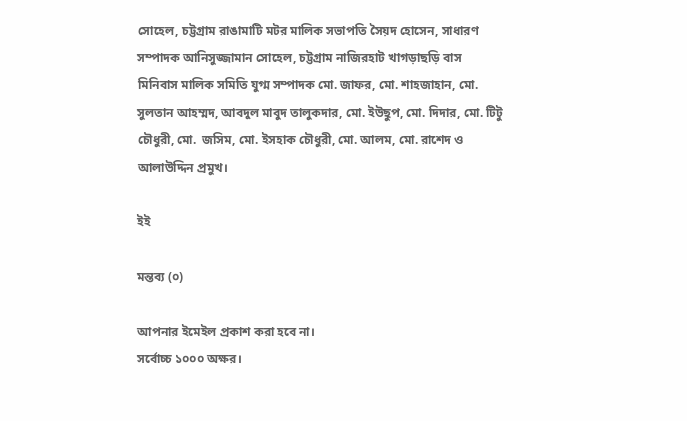সোহেল, চট্টগ্রাম রাঙামাটি মটর মালিক সভাপতি সৈয়দ হোসেন, সাধারণ সম্পাদক আনিসুজ্জামান সোহেল, চট্টগ্রাম নাজিরহাট খাগড়াছড়ি বাস মিনিবাস মালিক সমিতি যুগ্ম সম্পাদক মো. জাফর, মো. শাহজাহান, মো. সুলতান আহম্মদ, আবদুল মাবুদ তালুকদার, মো. ইউছুপ, মো. দিদার, মো. টিটু চৌধুরী, মো.  জসিম, মো. ইসহাক চৌধুরী, মো. আলম, মো. রাশেদ ও আলাউদ্দিন প্রমুখ।

ইই

মন্তব্য (০)

আপনার ইমেইল প্রকাশ করা হবে না।
সর্বোচ্চ ১০০০ অক্ষর।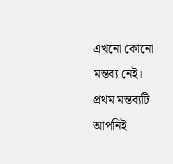এখনো কোনো মন্তব্য নেই। প্রথম মন্তব্যটি আপনিই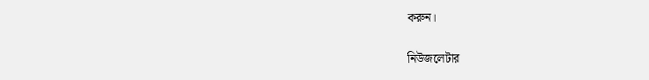করুন।

নিউজলেটার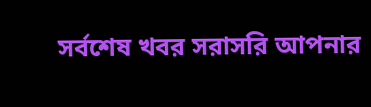সর্বশেষ খবর সরাসরি আপনার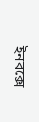ইনবক্সে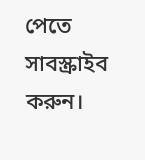পেতে সাবস্ক্রাইব করুন।